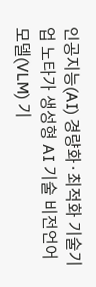인공지능(AI) 경량화·최적화 기술기업 노타가 생성형 AI 기술 비전언어모델(VLM) 기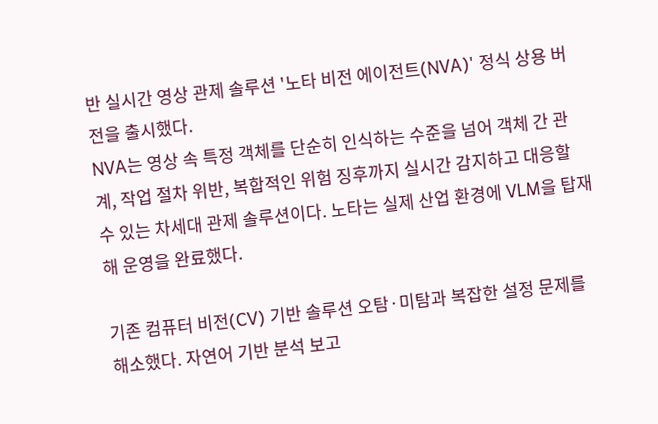반 실시간 영상 관제 솔루션 '노타 비전 에이전트(NVA)' 정식 상용 버전을 출시했다.
NVA는 영상 속 특정 객체를 단순히 인식하는 수준을 넘어 객체 간 관계, 작업 절차 위반, 복합적인 위험 징후까지 실시간 감지하고 대응할 수 있는 차세대 관제 솔루션이다. 노타는 실제 산업 환경에 VLM을 탑재해 운영을 완료했다.

기존 컴퓨터 비전(CV) 기반 솔루션 오탐·미탐과 복잡한 설정 문제를 해소했다. 자연어 기반 분석 보고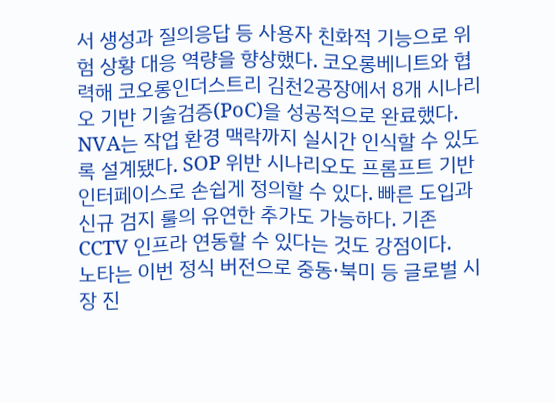서 생성과 질의응답 등 사용자 친화적 기능으로 위험 상황 대응 역량을 향상했다. 코오롱베니트와 협력해 코오롱인더스트리 김천2공장에서 8개 시나리오 기반 기술검증(PoC)을 성공적으로 완료했다.
NVA는 작업 환경 맥락까지 실시간 인식할 수 있도록 설계됐다. SOP 위반 시나리오도 프롬프트 기반 인터페이스로 손쉽게 정의할 수 있다. 빠른 도입과 신규 검지 룰의 유연한 추가도 가능하다. 기존 CCTV 인프라 연동할 수 있다는 것도 강점이다.
노타는 이번 정식 버전으로 중동·북미 등 글로벌 시장 진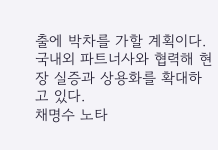출에 박차를 가할 계획이다. 국내외 파트너사와 협력해 현장 실증과 상용화를 확대하고 있다.
채명수 노타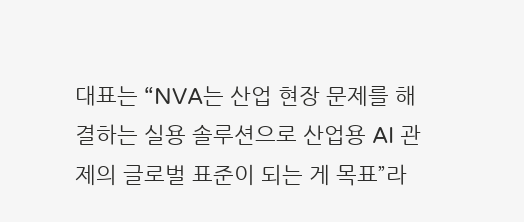대표는 “NVA는 산업 현장 문제를 해결하는 실용 솔루션으로 산업용 AI 관제의 글로벌 표준이 되는 게 목표”라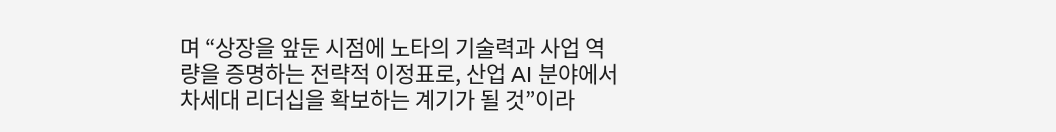며 “상장을 앞둔 시점에 노타의 기술력과 사업 역량을 증명하는 전략적 이정표로, 산업 AI 분야에서 차세대 리더십을 확보하는 계기가 될 것”이라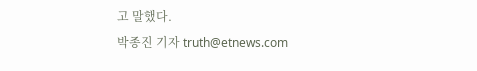고 말했다.
박종진 기자 truth@etnews.com